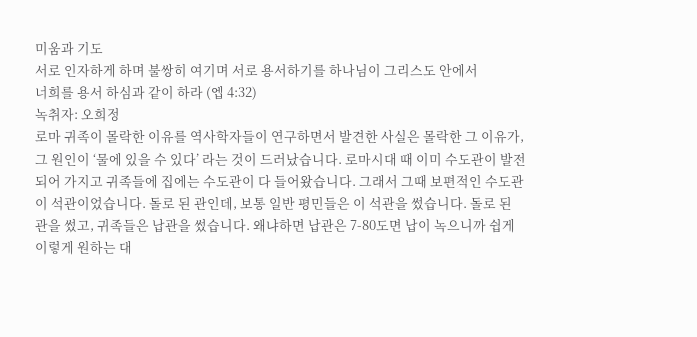미움과 기도
서로 인자하게 하며 불쌍히 여기며 서로 용서하기를 하나님이 그리스도 안에서
너희를 용서 하심과 같이 하라 (엡 4:32)
녹취자: 오희정
로마 귀족이 몰락한 이유를 역사학자들이 연구하면서 발견한 사실은 몰락한 그 이유가, 그 원인이 ‘물에 있을 수 있다’ 라는 것이 드러났습니다. 로마시대 때 이미 수도관이 발전되어 가지고 귀족들에 집에는 수도관이 다 들어왔습니다. 그래서 그때 보편적인 수도관이 석관이었습니다. 돌로 된 관인데, 보통 일반 평민들은 이 석관을 썼습니다. 돌로 된 관을 썼고, 귀족들은 납관을 썼습니다. 왜냐하면 납관은 7-80도면 납이 녹으니까 쉽게 이렇게 원하는 대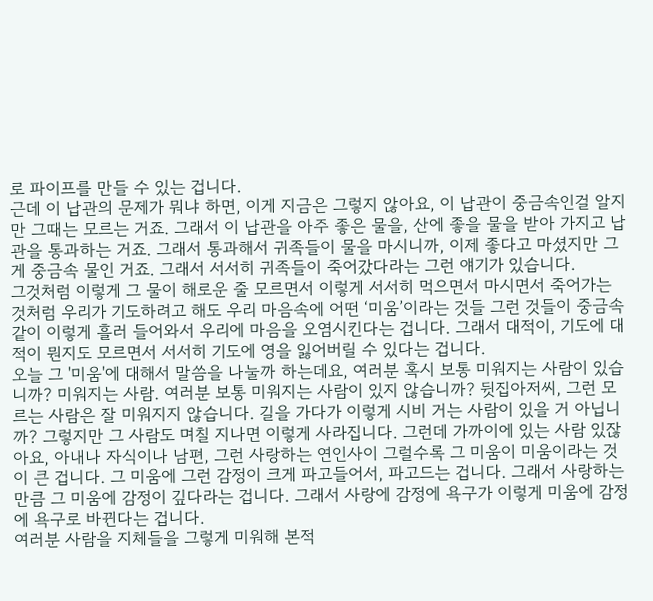로 파이프를 만들 수 있는 겁니다.
근데 이 납관의 문제가 뭐냐 하면, 이게 지금은 그렇지 않아요, 이 납관이 중금속인걸 알지만 그때는 모르는 거죠. 그래서 이 납관을 아주 좋은 물을, 산에 좋을 물을 받아 가지고 납관을 통과하는 거죠. 그래서 통과해서 귀족들이 물을 마시니까, 이제 좋다고 마셨지만 그게 중금속 물인 거죠. 그래서 서서히 귀족들이 죽어갔다라는 그런 얘기가 있습니다.
그것처럼 이렇게 그 물이 해로운 줄 모르면서 이렇게 서서히 먹으면서 마시면서 죽어가는 것처럼 우리가 기도하려고 해도 우리 마음속에 어떤 ‘미움’이라는 것들 그런 것들이 중금속같이 이렇게 흘러 들어와서 우리에 마음을 오염시킨다는 겁니다. 그래서 대적이, 기도에 대적이 뭔지도 모르면서 서서히 기도에 영을 잃어버릴 수 있다는 겁니다.
오늘 그 '미움'에 대해서 말씀을 나눌까 하는데요, 여러분 혹시 보통 미워지는 사람이 있습니까? 미워지는 사람. 여러분 보통 미워지는 사람이 있지 않습니까? 뒷집아저씨, 그런 모르는 사람은 잘 미워지지 않습니다. 길을 가다가 이렇게 시비 거는 사람이 있을 거 아닙니까? 그렇지만 그 사람도 며칠 지나면 이렇게 사라집니다. 그런데 가까이에 있는 사람 있잖아요, 아내나 자식이나 남편, 그런 사랑하는 연인사이 그럴수록 그 미움이 미움이라는 것이 큰 겁니다. 그 미움에 그런 감정이 크게 파고들어서, 파고드는 겁니다. 그래서 사랑하는 만큼 그 미움에 감정이 깊다라는 겁니다. 그래서 사랑에 감정에 욕구가 이렇게 미움에 감정에 욕구로 바뀐다는 겁니다.
여러분 사람을 지체들을 그렇게 미워해 본적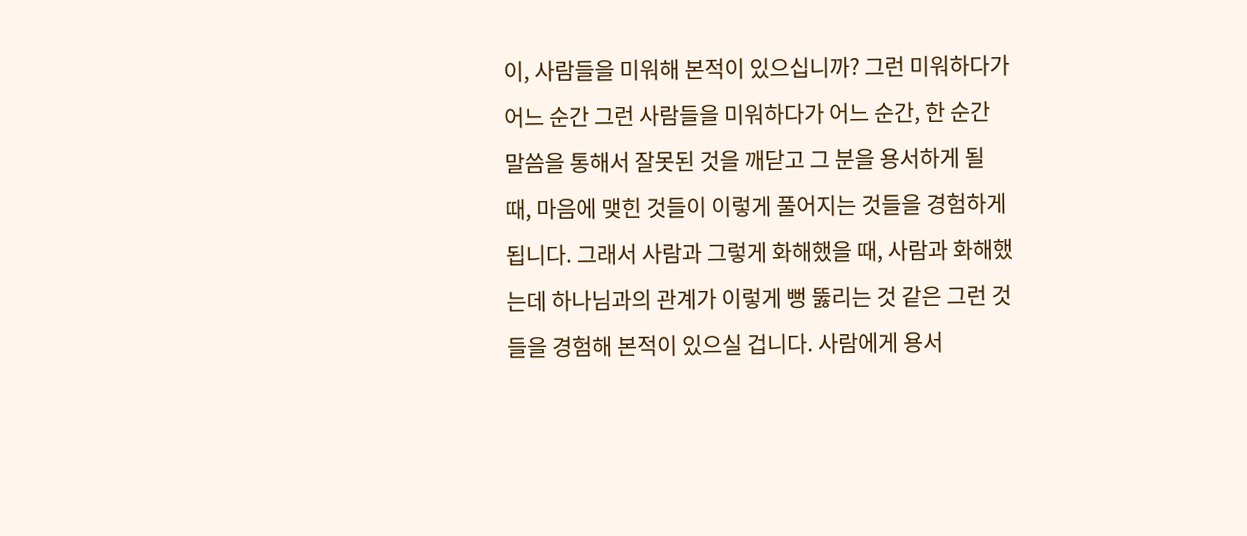이, 사람들을 미워해 본적이 있으십니까? 그런 미워하다가 어느 순간 그런 사람들을 미워하다가 어느 순간, 한 순간 말씀을 통해서 잘못된 것을 깨닫고 그 분을 용서하게 될 때, 마음에 맺힌 것들이 이렇게 풀어지는 것들을 경험하게 됩니다. 그래서 사람과 그렇게 화해했을 때, 사람과 화해했는데 하나님과의 관계가 이렇게 뻥 뚫리는 것 같은 그런 것들을 경험해 본적이 있으실 겁니다. 사람에게 용서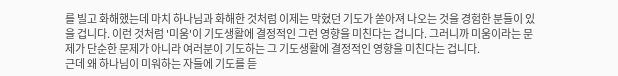를 빌고 화해했는데 마치 하나님과 화해한 것처럼 이제는 막혔던 기도가 쏟아져 나오는 것을 경험한 분들이 있을 겁니다. 이런 것처럼 '미움'이 기도생활에 결정적인 그런 영향을 미친다는 겁니다. 그러니까 미움이라는 문제가 단순한 문제가 아니라 여러분이 기도하는 그 기도생활에 결정적인 영향을 미친다는 겁니다.
근데 왜 하나님이 미워하는 자들에 기도를 듣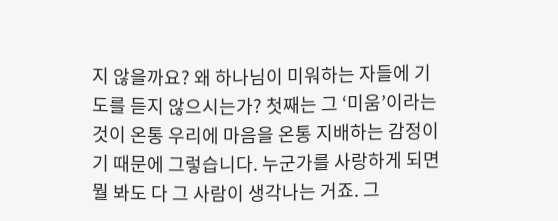지 않을까요? 왜 하나님이 미워하는 자들에 기도를 듣지 않으시는가? 첫째는 그 ‘미움’이라는 것이 온통 우리에 마음을 온통 지배하는 감정이기 때문에 그렇습니다. 누군가를 사랑하게 되면 뭘 봐도 다 그 사람이 생각나는 거죠. 그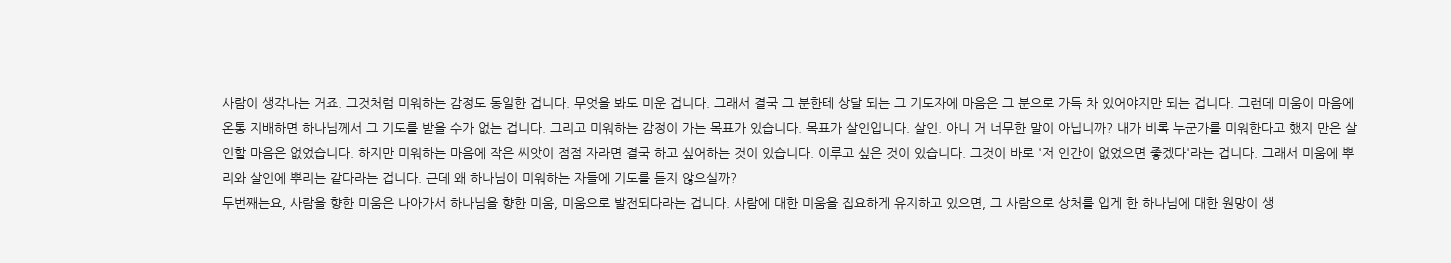사람이 생각나는 거죠. 그것처럼 미워하는 감정도 동일한 겁니다. 무엇을 봐도 미운 겁니다. 그래서 결국 그 분한테 상달 되는 그 기도자에 마음은 그 분으로 가득 차 있어야지만 되는 겁니다. 그런데 미움이 마음에 온통 지배하면 하나님께서 그 기도를 받을 수가 없는 겁니다. 그리고 미워하는 감정이 가는 목표가 있습니다. 목표가 살인입니다. 살인. 아니 거 너무한 말이 아닙니까? 내가 비록 누군가를 미워한다고 했지 만은 살인할 마음은 없었습니다. 하지만 미워하는 마음에 작은 씨앗이 점점 자라면 결국 하고 싶어하는 것이 있습니다. 이루고 싶은 것이 있습니다. 그것이 바로 '저 인간이 없었으면 좋겠다'라는 겁니다. 그래서 미움에 뿌리와 살인에 뿌리는 같다라는 겁니다. 근데 왜 하나님이 미워하는 자들에 기도를 듣지 않으실까?
두번째는요, 사람을 향한 미움은 나아가서 하나님을 향한 미움, 미움으로 발전되다라는 겁니다. 사람에 대한 미움을 집요하게 유지하고 있으면, 그 사람으로 상처를 입게 한 하나님에 대한 원망이 생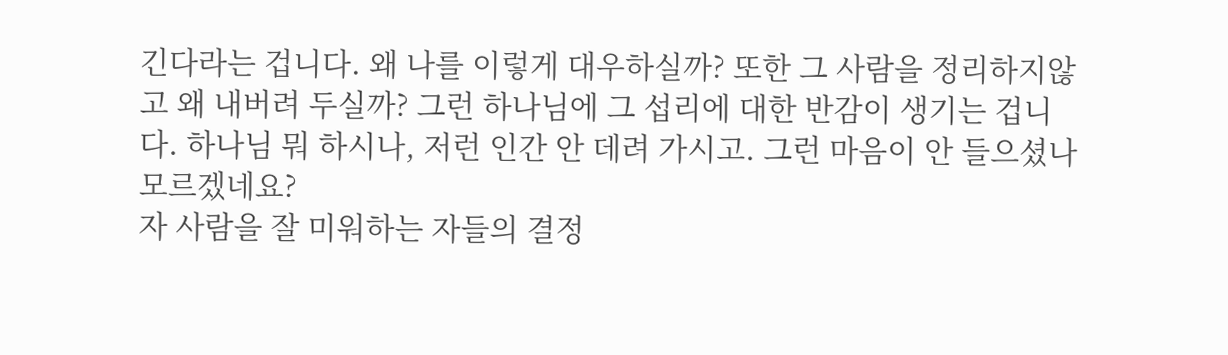긴다라는 겁니다. 왜 나를 이렇게 대우하실까? 또한 그 사람을 정리하지않고 왜 내버려 두실까? 그런 하나님에 그 섭리에 대한 반감이 생기는 겁니다. 하나님 뭐 하시나, 저런 인간 안 데려 가시고. 그런 마음이 안 들으셨나 모르겠네요?
자 사람을 잘 미워하는 자들의 결정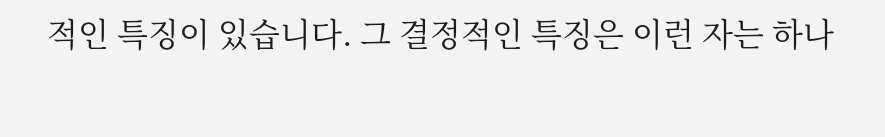적인 특징이 있습니다. 그 결정적인 특징은 이런 자는 하나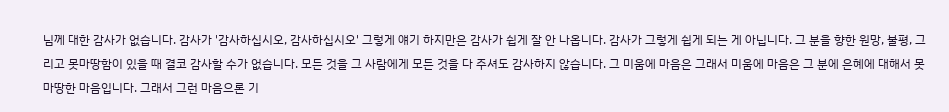님께 대한 감사가 없습니다. 감사가 '감사하십시오, 감사하십시오' 그렇게 얘기 하지만은 감사가 쉽게 잘 안 나옵니다. 감사가 그렇게 쉽게 되는 게 아닙니다. 그 분을 향한 원망, 불평, 그리고 못마땅함이 있을 때 결코 감사할 수가 없습니다. 모든 것을 그 사람에게 모든 것을 다 주셔도 감사하지 않습니다. 그 미움에 마음은 그래서 미움에 마음은 그 분에 은혜에 대해서 못마땅한 마음입니다. 그래서 그런 마음으론 기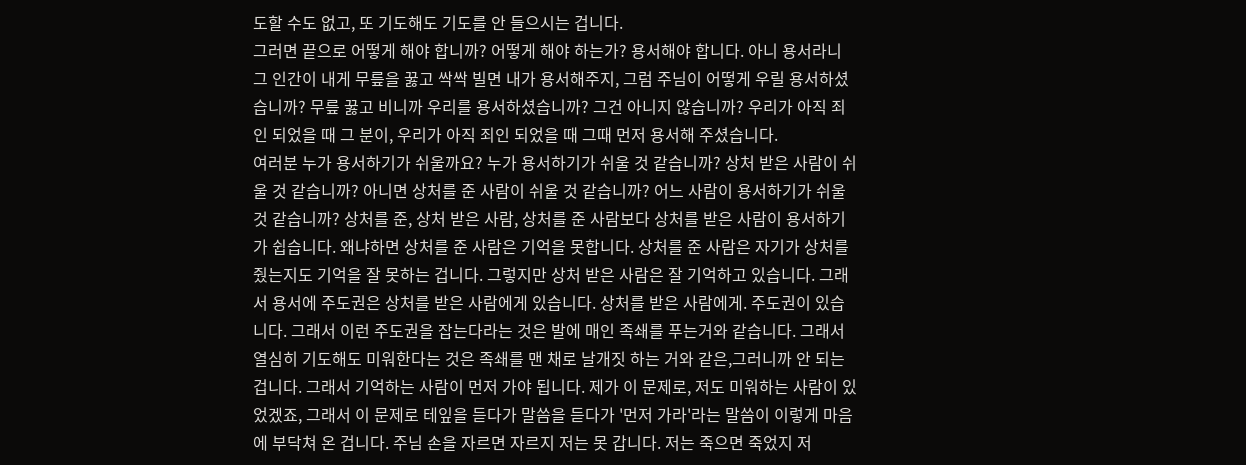도할 수도 없고, 또 기도해도 기도를 안 들으시는 겁니다.
그러면 끝으로 어떻게 해야 합니까? 어떻게 해야 하는가? 용서해야 합니다. 아니 용서라니 그 인간이 내게 무릎을 꿇고 싹싹 빌면 내가 용서해주지, 그럼 주님이 어떻게 우릴 용서하셨습니까? 무릎 꿇고 비니까 우리를 용서하셨습니까? 그건 아니지 않습니까? 우리가 아직 죄인 되었을 때 그 분이, 우리가 아직 죄인 되었을 때 그때 먼저 용서해 주셨습니다.
여러분 누가 용서하기가 쉬울까요? 누가 용서하기가 쉬울 것 같습니까? 상처 받은 사람이 쉬울 것 같습니까? 아니면 상처를 준 사람이 쉬울 것 같습니까? 어느 사람이 용서하기가 쉬울 것 같습니까? 상처를 준, 상처 받은 사람, 상처를 준 사람보다 상처를 받은 사람이 용서하기가 쉽습니다. 왜냐하면 상처를 준 사람은 기억을 못합니다. 상처를 준 사람은 자기가 상처를 줬는지도 기억을 잘 못하는 겁니다. 그렇지만 상처 받은 사람은 잘 기억하고 있습니다. 그래서 용서에 주도권은 상처를 받은 사람에게 있습니다. 상처를 받은 사람에게. 주도권이 있습니다. 그래서 이런 주도권을 잡는다라는 것은 발에 매인 족쇄를 푸는거와 같습니다. 그래서 열심히 기도해도 미워한다는 것은 족쇄를 맨 채로 날개짓 하는 거와 같은,그러니까 안 되는 겁니다. 그래서 기억하는 사람이 먼저 가야 됩니다. 제가 이 문제로, 저도 미워하는 사람이 있었겠죠, 그래서 이 문제로 테잎을 듣다가 말씀을 듣다가 '먼저 가라'라는 말씀이 이렇게 마음에 부닥쳐 온 겁니다. 주님 손을 자르면 자르지 저는 못 갑니다. 저는 죽으면 죽었지 저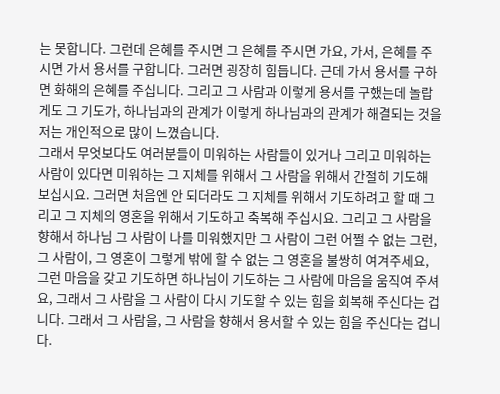는 못합니다. 그런데 은혜를 주시면 그 은혜를 주시면 가요, 가서, 은혜를 주시면 가서 용서를 구합니다. 그러면 굉장히 힘듭니다. 근데 가서 용서를 구하면 화해의 은혜를 주십니다. 그리고 그 사람과 이렇게 용서를 구했는데 놀랍게도 그 기도가, 하나님과의 관계가 이렇게 하나님과의 관계가 해결되는 것을 저는 개인적으로 많이 느꼈습니다.
그래서 무엇보다도 여러분들이 미워하는 사람들이 있거나 그리고 미워하는 사람이 있다면 미워하는 그 지체를 위해서 그 사람을 위해서 간절히 기도해 보십시요. 그러면 처음엔 안 되더라도 그 지체를 위해서 기도하려고 할 때 그리고 그 지체의 영혼을 위해서 기도하고 축복해 주십시요. 그리고 그 사람을 향해서 하나님 그 사람이 나를 미워했지만 그 사람이 그런 어쩔 수 없는 그런, 그 사람이, 그 영혼이 그렇게 밖에 할 수 없는 그 영혼을 불쌍히 여겨주세요, 그런 마음을 갖고 기도하면 하나님이 기도하는 그 사람에 마음을 움직여 주셔요, 그래서 그 사람을 그 사람이 다시 기도할 수 있는 힘을 회복해 주신다는 겁니다. 그래서 그 사람을, 그 사람을 향해서 용서할 수 있는 힘을 주신다는 겁니다.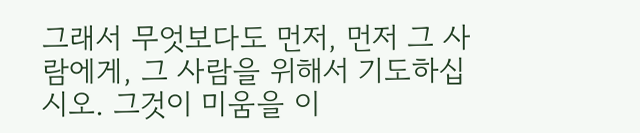그래서 무엇보다도 먼저, 먼저 그 사람에게, 그 사람을 위해서 기도하십시오. 그것이 미움을 이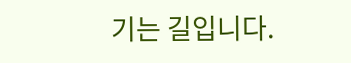기는 길입니다.